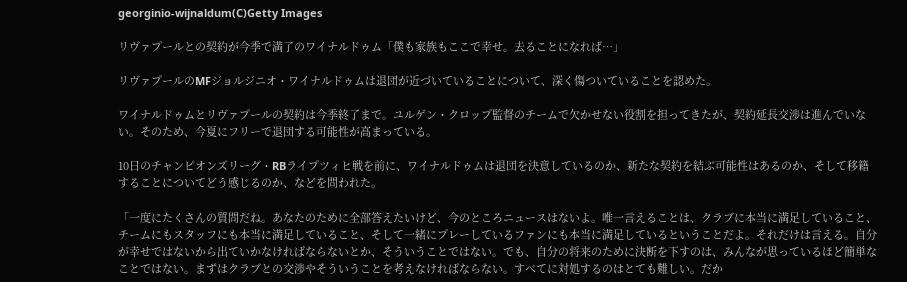georginio-wijnaldum(C)Getty Images

リヴァプールとの契約が今季で満了のワイナルドゥム「僕も家族もここで幸せ。去ることになれば…」

リヴァプールのMFジョルジニオ・ワイナルドゥムは退団が近づいていることについて、深く傷ついていることを認めた。

ワイナルドゥムとリヴァプールの契約は今季終了まで。ユルゲン・クロップ監督のチームで欠かせない役割を担ってきたが、契約延長交渉は進んでいない。そのため、今夏にフリーで退団する可能性が高まっている。

10日のチャンピオンズリーグ・RBライプツィヒ戦を前に、ワイナルドゥムは退団を決意しているのか、新たな契約を結ぶ可能性はあるのか、そして移籍することについてどう感じるのか、などを問われた。

「一度にたくさんの質問だね。あなたのために全部答えたいけど、今のところニュースはないよ。唯一言えることは、クラブに本当に満足していること、チームにもスタッフにも本当に満足していること、そして一緒にプレーしているファンにも本当に満足しているということだよ。それだけは言える。自分が幸せではないから出ていかなければならないとか、そういうことではない。でも、自分の将来のために決断を下すのは、みんなが思っているほど簡単なことではない。まずはクラブとの交渉やそういうことを考えなければならない。すべてに対処するのはとても難しい。だか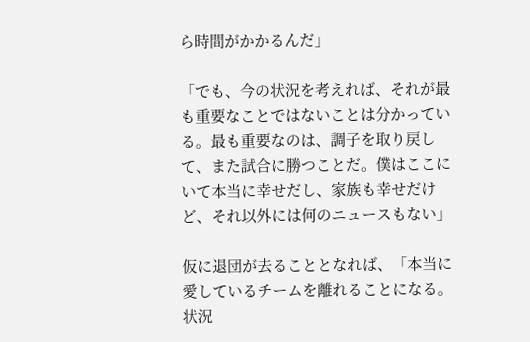ら時間がかかるんだ」

「でも、今の状況を考えれば、それが最も重要なことではないことは分かっている。最も重要なのは、調子を取り戻して、また試合に勝つことだ。僕はここにいて本当に幸せだし、家族も幸せだけど、それ以外には何のニュースもない」

仮に退団が去ることとなれば、「本当に愛しているチームを離れることになる。状況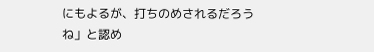にもよるが、打ちのめされるだろうね」と認め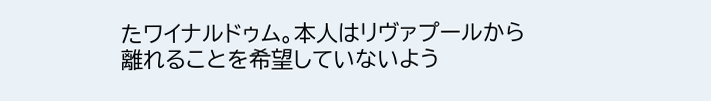たワイナルドゥム。本人はリヴァプールから離れることを希望していないよう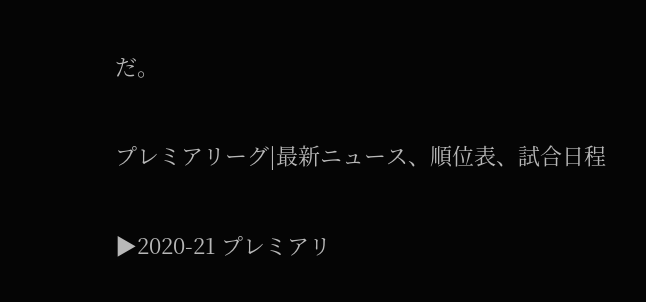だ。

プレミアリーグ|最新ニュース、順位表、試合日程

▶2020-21 プレミアリ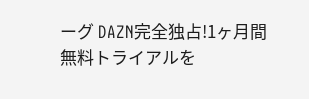ーグ DAZN完全独占!1ヶ月間無料トライアルを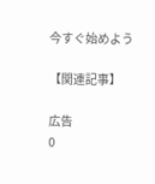今すぐ始めよう

【関連記事】

広告
0